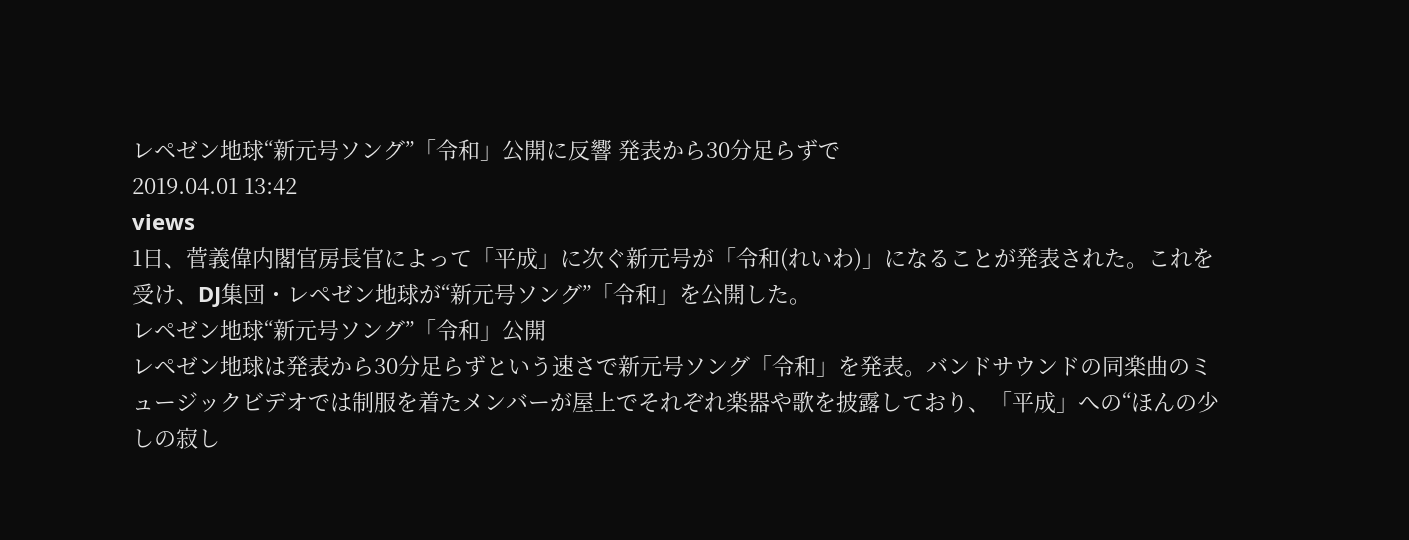レペゼン地球“新元号ソング”「令和」公開に反響 発表から30分足らずで
2019.04.01 13:42
views
1日、菅義偉内閣官房長官によって「平成」に次ぐ新元号が「令和(れいわ)」になることが発表された。これを受け、DJ集団・レペゼン地球が“新元号ソング”「令和」を公開した。
レペゼン地球“新元号ソング”「令和」公開
レペゼン地球は発表から30分足らずという速さで新元号ソング「令和」を発表。バンドサウンドの同楽曲のミュージックビデオでは制服を着たメンバーが屋上でそれぞれ楽器や歌を披露しており、「平成」への“ほんの少しの寂し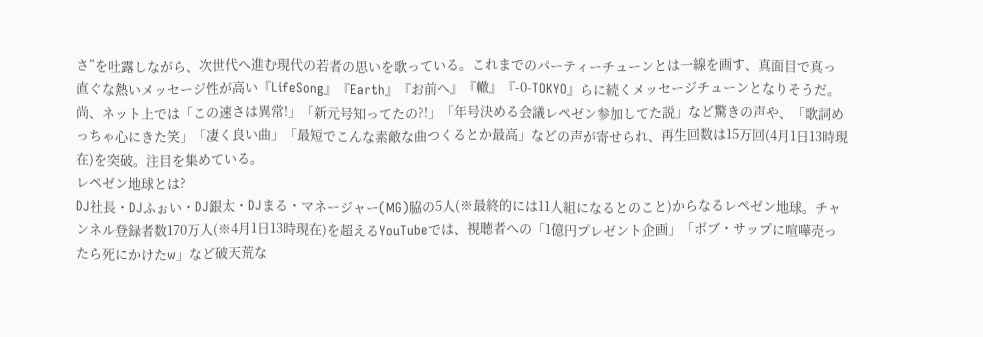さ”を吐露しながら、次世代へ進む現代の若者の思いを歌っている。これまでのパーティーチューンとは一線を画す、真面目で真っ直ぐな熱いメッセージ性が高い『LifeSong』『Earth』『お前へ』『轍』『-0-TOKYO』らに続くメッセージチューンとなりそうだ。
尚、ネット上では「この速さは異常!」「新元号知ってたの?!」「年号決める会議レペゼン参加してた説」など驚きの声や、「歌詞めっちゃ心にきた笑」「凄く良い曲」「最短でこんな素敵な曲つくるとか最高」などの声が寄せられ、再生回数は15万回(4月1日13時現在)を突破。注目を集めている。
レペゼン地球とは?
DJ社長・DJふぉい・DJ銀太・DJまる・マネージャー(MG)脇の5人(※最終的には11人組になるとのこと)からなるレペゼン地球。チャンネル登録者数170万人(※4月1日13時現在)を超えるYouTubeでは、視聴者への「1億円プレゼント企画」「ボブ・サップに喧嘩売ったら死にかけたw」など破天荒な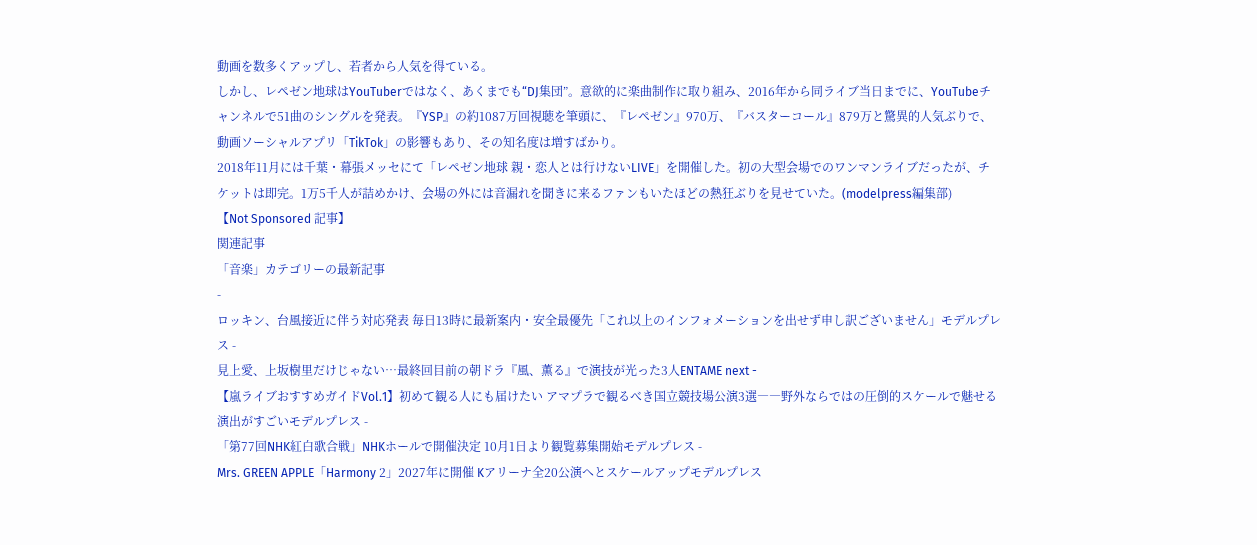動画を数多くアップし、若者から人気を得ている。
しかし、レペゼン地球はYouTuberではなく、あくまでも“DJ集団”。意欲的に楽曲制作に取り組み、2016年から同ライブ当日までに、YouTubeチャンネルで51曲のシングルを発表。『YSP』の約1087万回視聴を筆頭に、『レペゼン』970万、『バスターコール』879万と驚異的人気ぶりで、動画ソーシャルアプリ「TikTok」の影響もあり、その知名度は増すばかり。
2018年11月には千葉・幕張メッセにて「レペゼン地球 親・恋人とは行けないLIVE」を開催した。初の大型会場でのワンマンライブだったが、チケットは即完。1万5千人が詰めかけ、会場の外には音漏れを聞きに来るファンもいたほどの熱狂ぶりを見せていた。(modelpress編集部)
【Not Sponsored 記事】
関連記事
「音楽」カテゴリーの最新記事
-
ロッキン、台風接近に伴う対応発表 毎日13時に最新案内・安全最優先「これ以上のインフォメーションを出せず申し訳ございません」モデルプレス -
見上愛、上坂樹里だけじゃない…最終回目前の朝ドラ『風、薫る』で演技が光った3人ENTAME next -
【嵐ライブおすすめガイドVol.1】初めて観る人にも届けたい アマプラで観るべき国立競技場公演3選――野外ならではの圧倒的スケールで魅せる演出がすごいモデルプレス -
「第77回NHK紅白歌合戦」NHKホールで開催決定 10月1日より観覧募集開始モデルプレス -
Mrs. GREEN APPLE「Harmony 2」2027年に開催 Kアリーナ全20公演へとスケールアップモデルプレス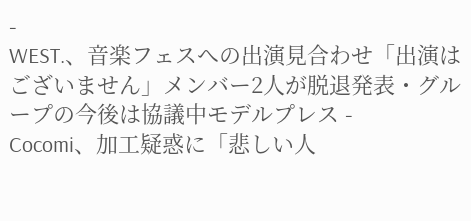-
WEST.、音楽フェスへの出演見合わせ「出演はございません」メンバー2人が脱退発表・グループの今後は協議中モデルプレス -
Cocomi、加工疑惑に「悲しい人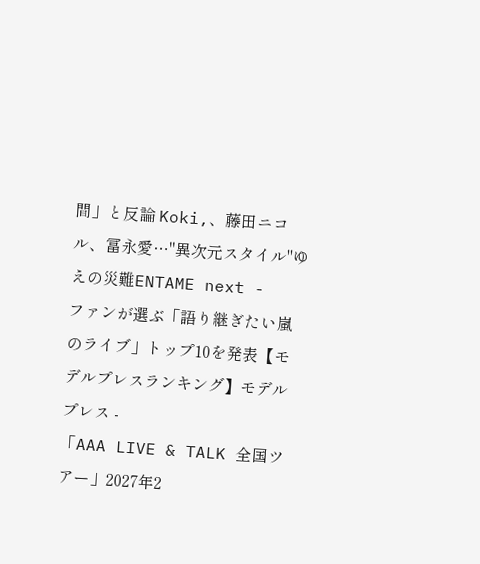間」と反論 Koki,、藤田ニコル、冨永愛…"異次元スタイル"ゆえの災難ENTAME next -
ファンが選ぶ「語り継ぎたい嵐のライブ」トップ10を発表【モデルプレスランキング】モデルプレス -
「AAA LIVE & TALK 全国ツアー」2027年2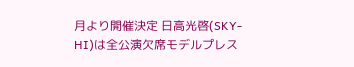月より開催決定 日高光啓(SKY-HI)は全公演欠席モデルプレス